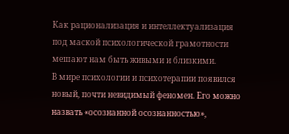Как рационализация и интеллектуализация под маской психологической грамотности мешают нам быть живыми и близкими.
В мире психологии и психотерапии появился новый, почти невидимый феномен. Его можно назвать «осознанной осознанностью»,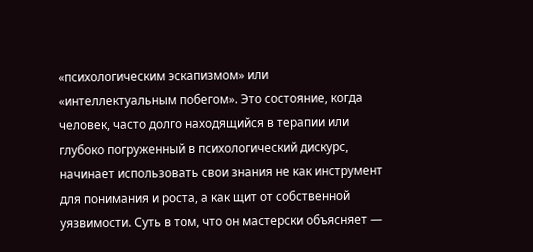«психологическим эскапизмом» или «интеллектуальным побегом». Это состояние, когда человек, часто долго находящийся в терапии или глубоко погруженный в психологический дискурс, начинает использовать свои знания не как инструмент для понимания и роста, а как щит от собственной уязвимости. Суть в том, что он мастерски объясняет —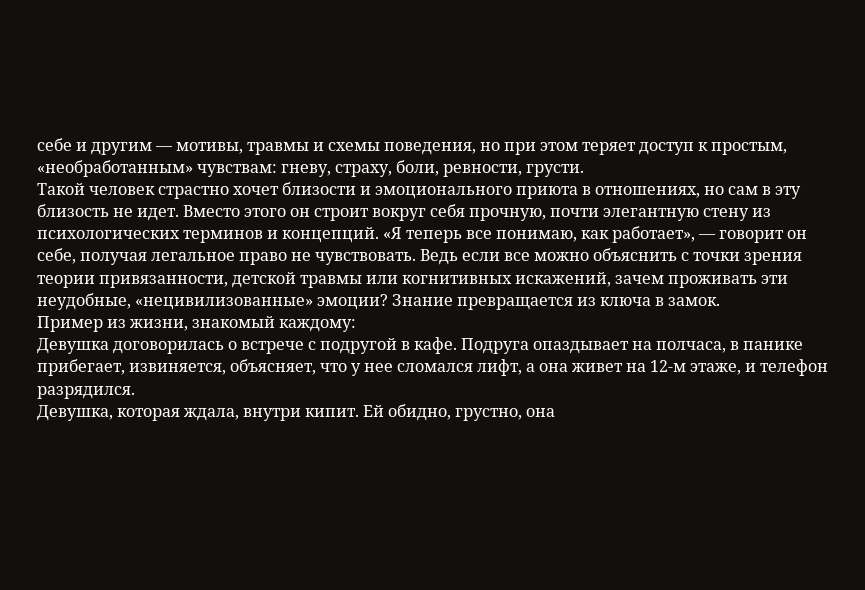себе и другим — мотивы, травмы и схемы поведения, но при этом теряет доступ к простым, «необработанным» чувствам: гневу, страху, боли, ревности, грусти.
Такой человек страстно хочет близости и эмоционального приюта в отношениях, но сам в эту близость не идет. Вместо этого он строит вокруг себя прочную, почти элегантную стену из психологических терминов и концепций. «Я теперь все понимаю, как работает», — говорит он себе, получая легальное право не чувствовать. Ведь если все можно объяснить с точки зрения теории привязанности, детской травмы или когнитивных искажений, зачем проживать эти неудобные, «нецивилизованные» эмоции? Знание превращается из ключа в замок.
Пример из жизни, знакомый каждому:
Девушка договорилась о встрече с подругой в кафе. Подруга опаздывает на полчаса, в панике прибегает, извиняется, объясняет, что у нее сломался лифт, а она живет на 12-м этаже, и телефон разрядился.
Девушка, которая ждала, внутри кипит. Ей обидно, грустно, она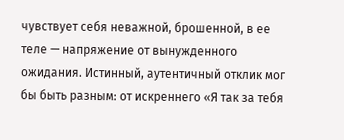чувствует себя неважной, брошенной, в ее теле — напряжение от вынужденного ожидания. Истинный, аутентичный отклик мог бы быть разным: от искреннего «Я так за тебя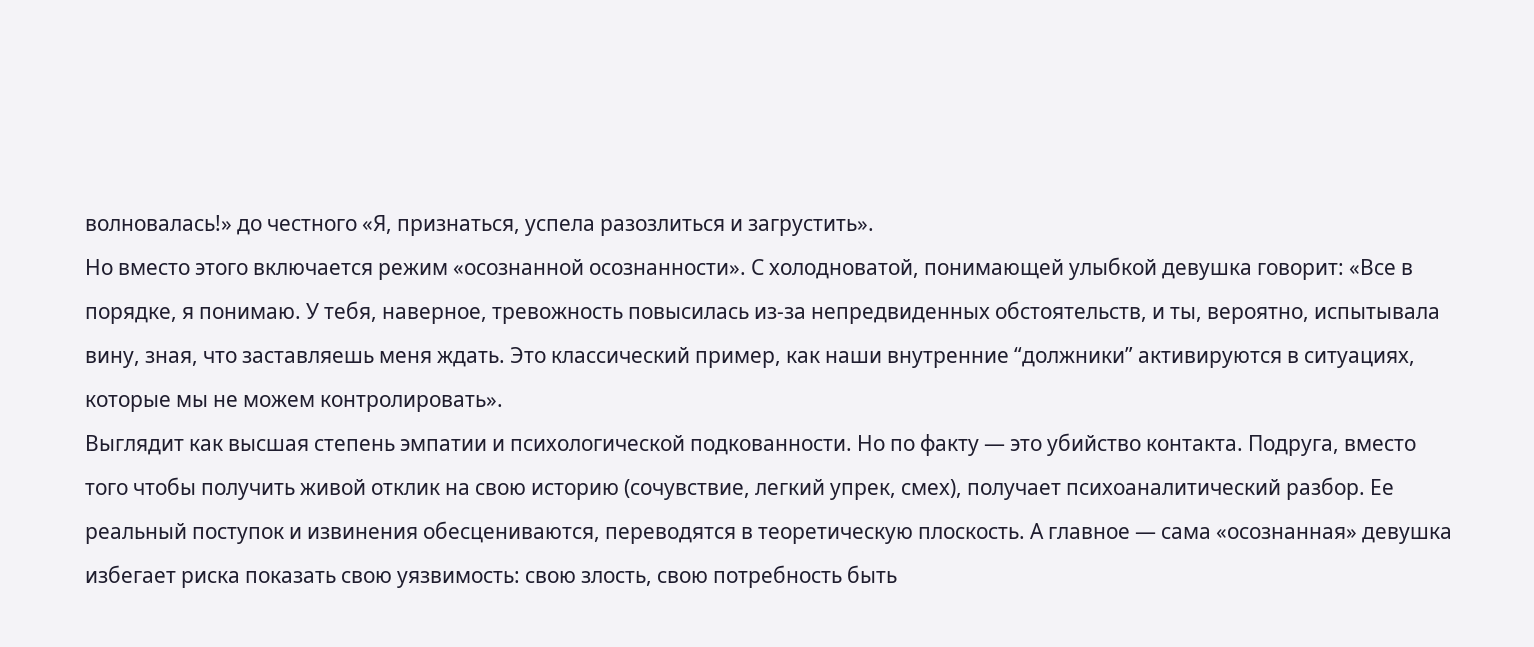волновалась!» до честного «Я, признаться, успела разозлиться и загрустить».
Но вместо этого включается режим «осознанной осознанности». С холодноватой, понимающей улыбкой девушка говорит: «Все в порядке, я понимаю. У тебя, наверное, тревожность повысилась из-за непредвиденных обстоятельств, и ты, вероятно, испытывала вину, зная, что заставляешь меня ждать. Это классический пример, как наши внутренние “должники” активируются в ситуациях, которые мы не можем контролировать».
Выглядит как высшая степень эмпатии и психологической подкованности. Но по факту — это убийство контакта. Подруга, вместо того чтобы получить живой отклик на свою историю (сочувствие, легкий упрек, смех), получает психоаналитический разбор. Ее реальный поступок и извинения обесцениваются, переводятся в теоретическую плоскость. А главное — сама «осознанная» девушка избегает риска показать свою уязвимость: свою злость, свою потребность быть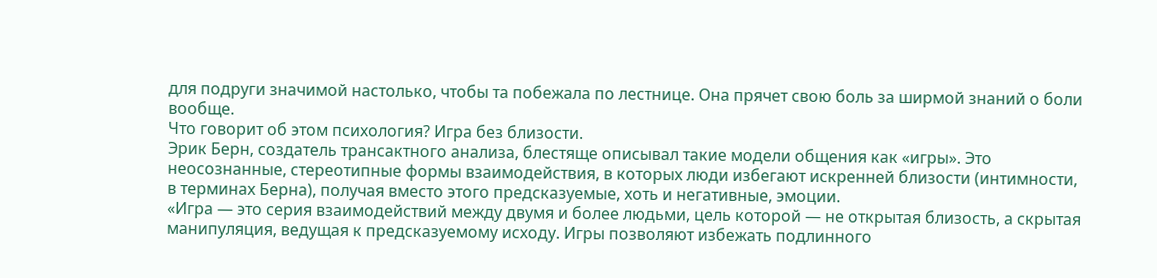для подруги значимой настолько, чтобы та побежала по лестнице. Она прячет свою боль за ширмой знаний о боли вообще.
Что говорит об этом психология? Игра без близости.
Эрик Берн, создатель трансактного анализа, блестяще описывал такие модели общения как «игры». Это неосознанные, стереотипные формы взаимодействия, в которых люди избегают искренней близости (интимности, в терминах Берна), получая вместо этого предсказуемые, хоть и негативные, эмоции.
«Игра — это серия взаимодействий между двумя и более людьми, цель которой — не открытая близость, а скрытая манипуляция, ведущая к предсказуемому исходу. Игры позволяют избежать подлинного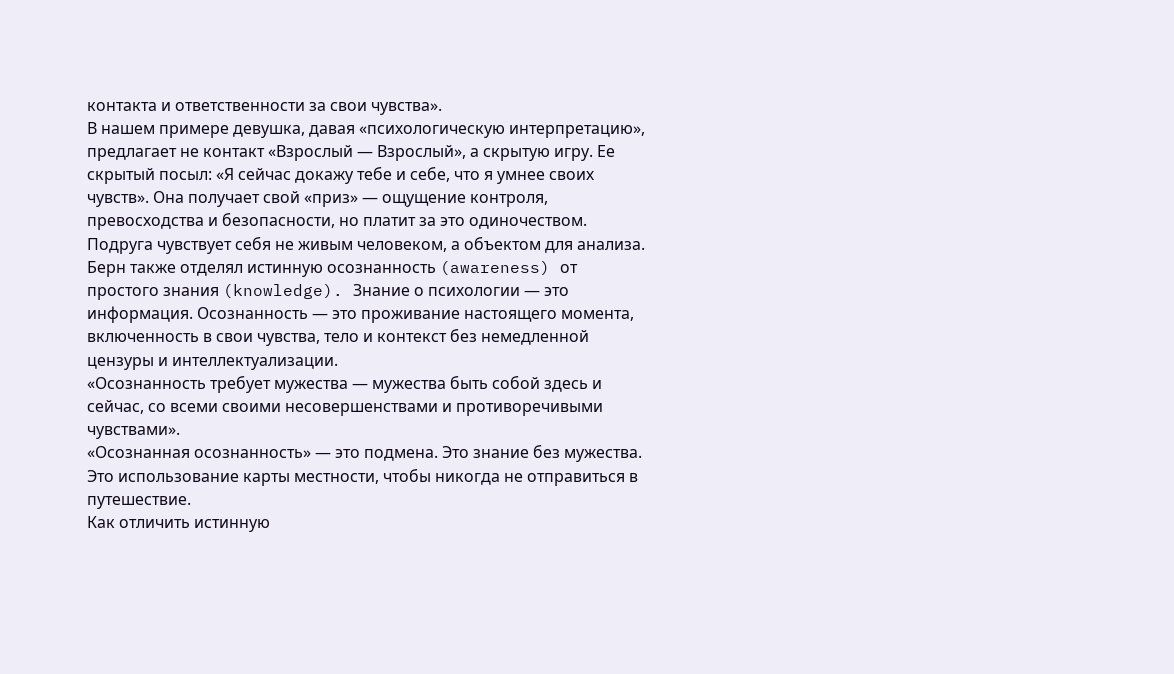контакта и ответственности за свои чувства».
В нашем примере девушка, давая «психологическую интерпретацию», предлагает не контакт «Взрослый — Взрослый», а скрытую игру. Ее скрытый посыл: «Я сейчас докажу тебе и себе, что я умнее своих чувств». Она получает свой «приз» — ощущение контроля, превосходства и безопасности, но платит за это одиночеством. Подруга чувствует себя не живым человеком, а объектом для анализа.
Берн также отделял истинную осознанность (awareness) от простого знания (knowledge). Знание о психологии — это информация. Осознанность — это проживание настоящего момента, включенность в свои чувства, тело и контекст без немедленной цензуры и интеллектуализации.
«Осознанность требует мужества — мужества быть собой здесь и сейчас, со всеми своими несовершенствами и противоречивыми чувствами».
«Осознанная осознанность» — это подмена. Это знание без мужества. Это использование карты местности, чтобы никогда не отправиться в путешествие.
Как отличить истинную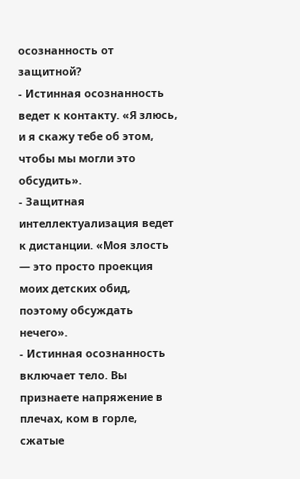осознанность от защитной?
- Истинная осознанность ведет к контакту. «Я злюсь, и я скажу тебе об этом, чтобы мы могли это обсудить».
- Защитная интеллектуализация ведет к дистанции. «Моя злость — это просто проекция моих детских обид, поэтому обсуждать нечего».
- Истинная осознанность включает тело. Вы признаете напряжение в плечах, ком в горле, сжатые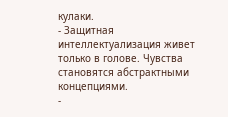кулаки.
- Защитная интеллектуализация живет только в голове. Чувства становятся абстрактными концепциями.
-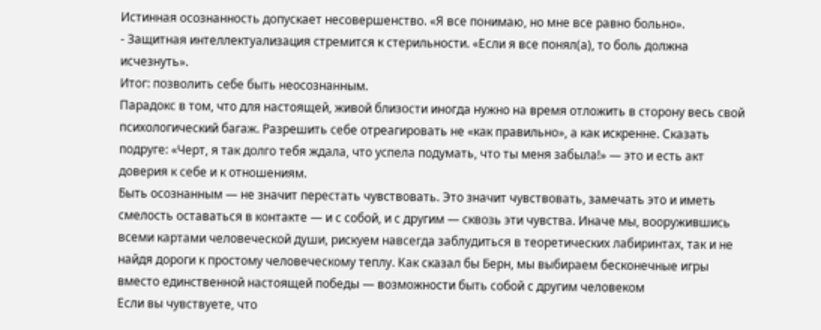Истинная осознанность допускает несовершенство. «Я все понимаю, но мне все равно больно».
- Защитная интеллектуализация стремится к стерильности. «Если я все понял(а), то боль должна исчезнуть».
Итог: позволить себе быть неосознанным.
Парадокс в том, что для настоящей, живой близости иногда нужно на время отложить в сторону весь свой психологический багаж. Разрешить себе отреагировать не «как правильно», а как искренне. Сказать подруге: «Черт, я так долго тебя ждала, что успела подумать, что ты меня забыла!» — это и есть акт доверия к себе и к отношениям.
Быть осознанным — не значит перестать чувствовать. Это значит чувствовать, замечать это и иметь смелость оставаться в контакте — и с собой, и с другим — сквозь эти чувства. Иначе мы, вооружившись всеми картами человеческой души, рискуем навсегда заблудиться в теоретических лабиринтах, так и не найдя дороги к простому человеческому теплу. Как сказал бы Берн, мы выбираем бесконечные игры вместо единственной настоящей победы — возможности быть собой с другим человеком
Если вы чувствуете, что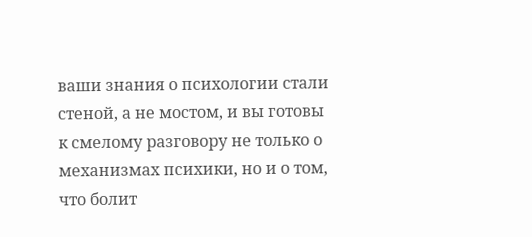ваши знания о психологии стали стеной, а не мостом, и вы готовы к смелому разговору не только о механизмах психики, но и о том, что болит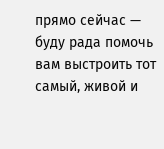прямо сейчас — буду рада помочь вам выстроить тот самый, живой и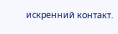искренний контакт.